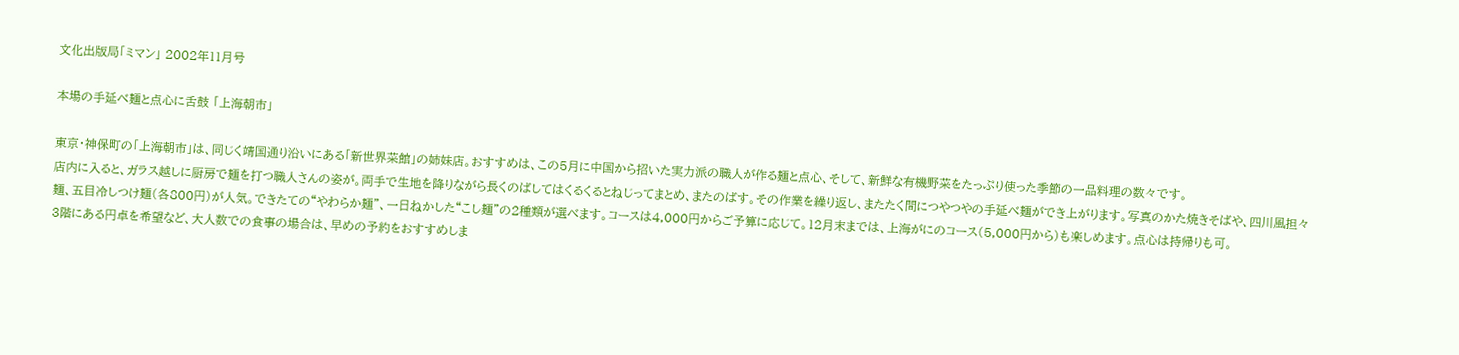文化出版局「ミマン」 2002年11月号

本場の手延べ麺と点心に舌鼓 「上海朝市」

東京・神保町の「上海朝市」は、同じく靖国通り沿いにある「新世界菜館」の姉妹店。おすすめは、この5月に中国から招いた実力派の職人が作る麺と点心、そして、新鮮な有機野菜をたっぷり使った季節の一品料理の数々です。
店内に入ると、ガラス越しに厨房で麺を打つ職人さんの姿が。両手で生地を降りながら長くのばしてはくるくるとねじってまとめ、またのばす。その作業を繰り返し、またたく間につやつやの手延べ麺ができ上がります。写真のかた焼きそばや、四川風担々麺、五目冷しつけ麺(各800円)が人気。できたての“やわらか麺”、一日ねかした“こし麺”の2種類が選べます。コースは4,000円からご予算に応じて。12月末までは、上海がにのコース(5,000円から)も楽しめます。点心は持帰りも可。
3階にある円卓を希望など、大人数での食事の場合は、早めの予約をおすすめしま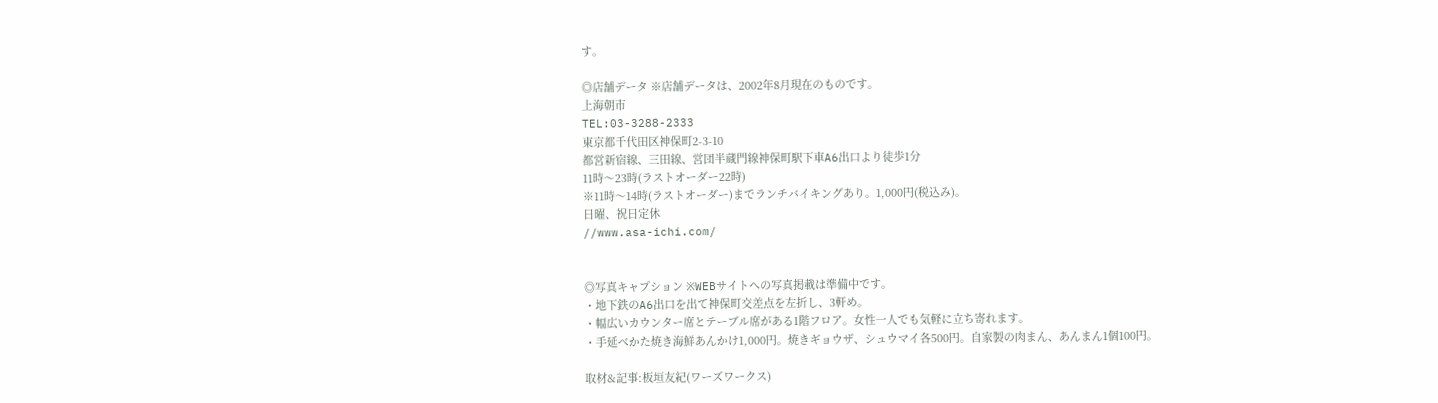す。

◎店舗データ ※店舗データは、2002年8月現在のものです。
上海朝市
TEL:03-3288-2333
東京都千代田区神保町2-3-10
都営新宿線、三田線、営団半蔵門線神保町駅下車A6出口より徒歩1分
11時〜23時(ラストオーダー22時)
※11時〜14時(ラストオーダー)までランチバイキングあり。1,000円(税込み)。
日曜、祝日定休
//www.asa-ichi.com/


◎写真キャプション ※WEBサイトへの写真掲載は準備中です。
・地下鉄のA6出口を出て神保町交差点を左折し、3軒め。
・幅広いカウンター席とテーブル席がある1階フロア。女性一人でも気軽に立ち寄れます。
・手延べかた焼き海鮮あんかけ1,000円。焼きギョウザ、シュウマイ各500円。自家製の肉まん、あんまん1個100円。

取材&記事:板垣友紀(ワーズワークス)